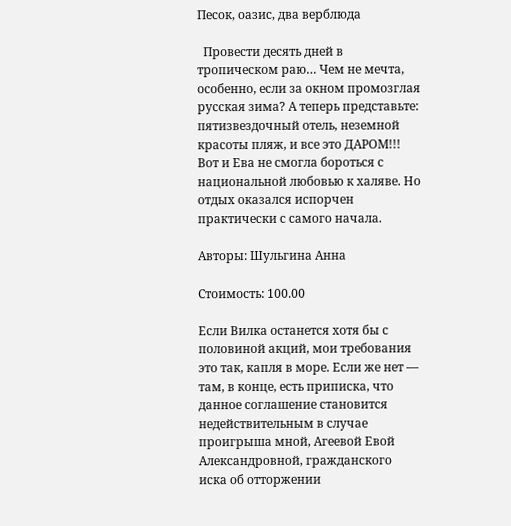Песок, оазис, два верблюда

  Провести десять дней в тропическом раю… Чем не мечта, особенно, если за окном промозглая русская зима? А теперь представьте: пятизвездочный отель, неземной красоты пляж, и все это ДАРОМ!!!  Вот и Ева не смогла бороться с национальной любовью к халяве. Но отдых оказался испорчен практически с самого начала.

Авторы: Шульгина Анна

Стоимость: 100.00

Если Вилка останется хотя бы с половиной акций, мои требования это так, капля в море. Если же нет — там, в конце, есть приписка, что данное соглашение становится недействительным в случае проигрыша мной, Агеевой Евой Александровной, гражданского иска об отторжении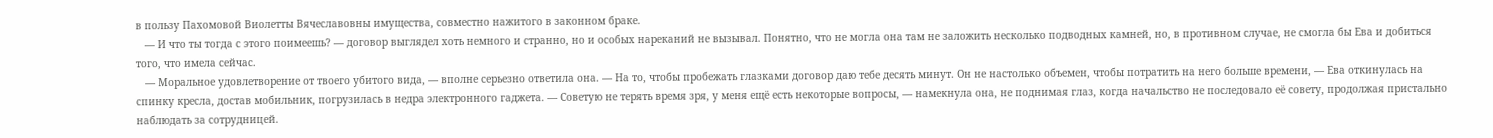в пользу Пахомовой Виолетты Вячеславовны имущества, совместно нажитого в законном браке.
   — И что ты тогда с этого поимеешь? — договор выглядел хоть немного и странно, но и особых нареканий не вызывал. Понятно, что не могла она там не заложить несколько подводных камней, но, в противном случае, не смогла бы Ева и добиться того, что имела сейчас.
   — Моральное удовлетворение от твоего убитого вида, — вполне серьезно ответила она. — На то, чтобы пробежать глазками договор даю тебе десять минут. Он не настолько объемен, чтобы потратить на него больше времени, — Ева откинулась на спинку кресла, достав мобильник, погрузилась в недра электронного гаджета. — Советую не терять время зря, у меня ещё есть некоторые вопросы, — намекнула она, не поднимая глаз, когда начальство не последовало её совету, продолжая пристально наблюдать за сотрудницей.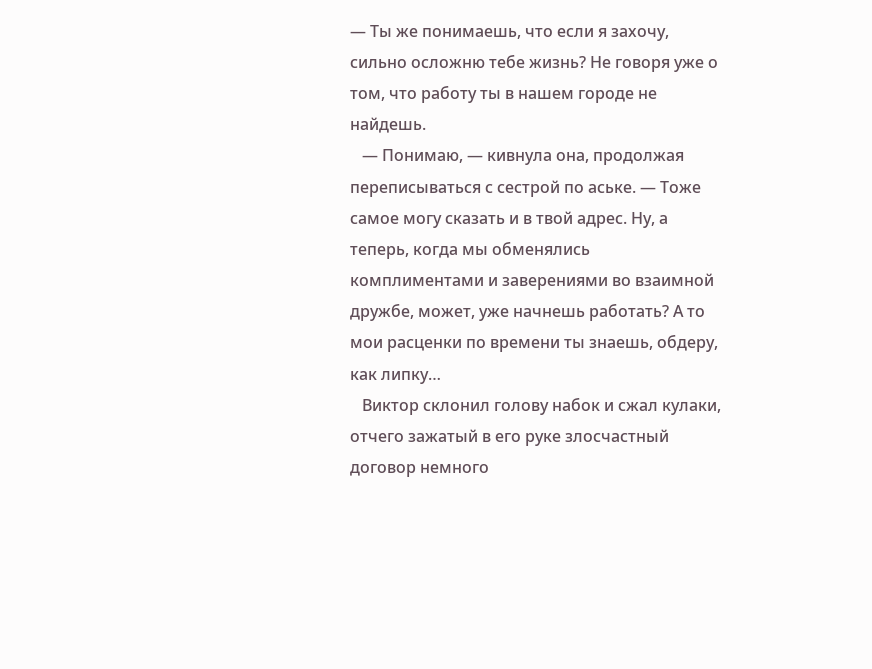— Ты же понимаешь, что если я захочу, сильно осложню тебе жизнь? Не говоря уже о том, что работу ты в нашем городе не найдешь.
   — Понимаю, — кивнула она, продолжая переписываться с сестрой по аське. — Тоже самое могу сказать и в твой адрес. Ну, а теперь, когда мы обменялись комплиментами и заверениями во взаимной дружбе, может, уже начнешь работать? А то мои расценки по времени ты знаешь, обдеру, как липку…
   Виктор склонил голову набок и сжал кулаки, отчего зажатый в его руке злосчастный договор немного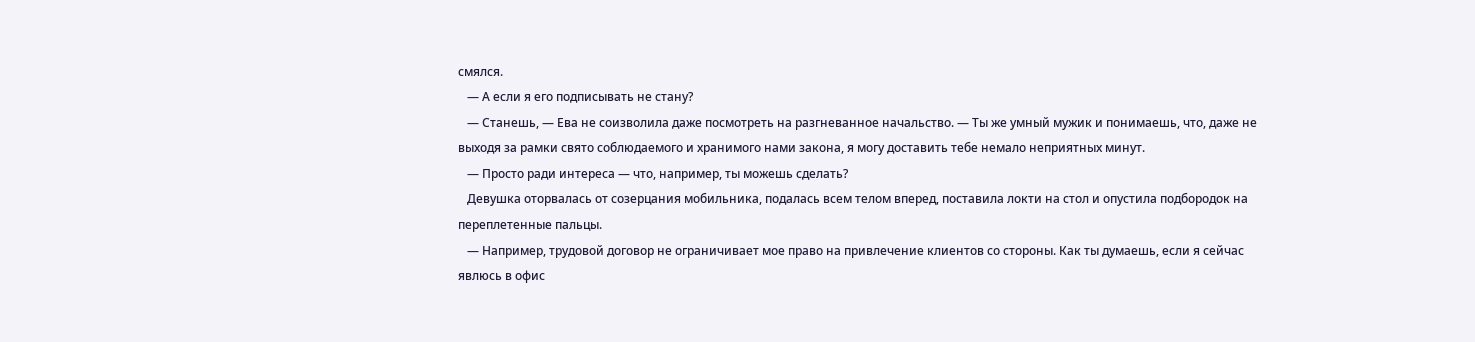смялся.
   — А если я его подписывать не стану?
   — Станешь, — Ева не соизволила даже посмотреть на разгневанное начальство. — Ты же умный мужик и понимаешь, что, даже не выходя за рамки свято соблюдаемого и хранимого нами закона, я могу доставить тебе немало неприятных минут.
   — Просто ради интереса — что, например, ты можешь сделать?
   Девушка оторвалась от созерцания мобильника, подалась всем телом вперед, поставила локти на стол и опустила подбородок на переплетенные пальцы.
   — Например, трудовой договор не ограничивает мое право на привлечение клиентов со стороны. Как ты думаешь, если я сейчас явлюсь в офис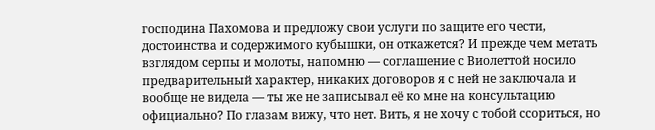господина Пахомова и предложу свои услуги по защите его чести, достоинства и содержимого кубышки, он откажется? И прежде чем метать взглядом серпы и молоты, напомню — соглашение с Виолеттой носило предварительный характер, никаких договоров я с ней не заключала и вообще не видела — ты же не записывал её ко мне на консультацию официально? По глазам вижу, что нет. Вить, я не хочу с тобой ссориться, но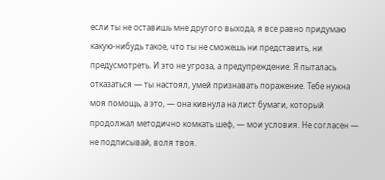если ты не оставишь мне другого выхода, я все равно придумаю какую-нибудь такое, что ты не сможешь ни представить, ни предусмотреть. И это не угроза, а предупреждение. Я пыталась отказаться — ты настоял, умей признавать поражение. Тебе нужна моя помощь, а это, — она кивнула на лист бумаги, который продолжал методично комкать шеф, — мои условия. Не согласен — не подписывай, воля твоя.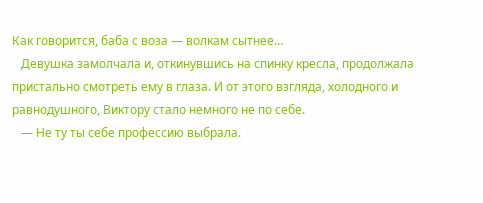Как говорится, баба с воза — волкам сытнее…
   Девушка замолчала и, откинувшись на спинку кресла, продолжала пристально смотреть ему в глаза. И от этого взгляда, холодного и равнодушного, Виктору стало немного не по себе.
   — Не ту ты себе профессию выбрала.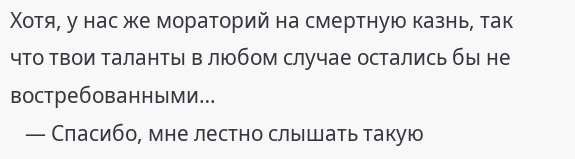Хотя, у нас же мораторий на смертную казнь, так что твои таланты в любом случае остались бы не востребованными…
   — Спасибо, мне лестно слышать такую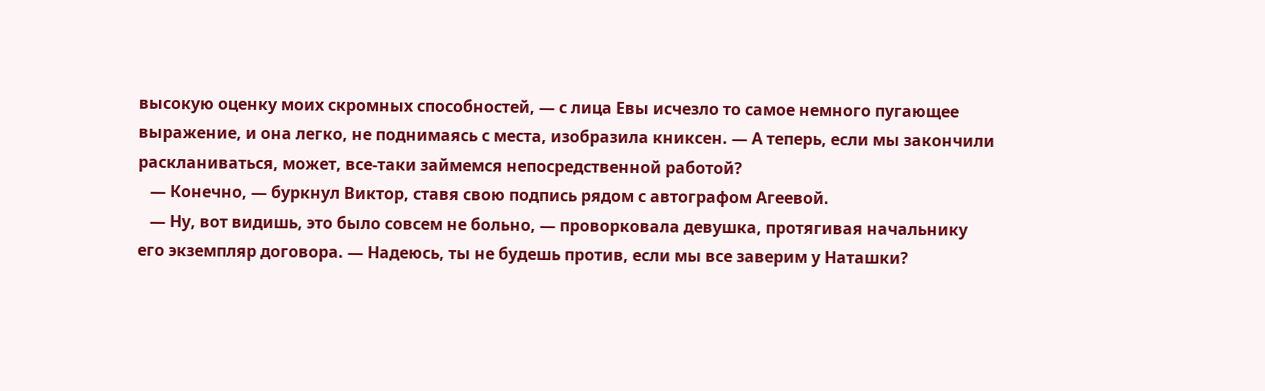высокую оценку моих скромных способностей, — с лица Евы исчезло то самое немного пугающее выражение, и она легко, не поднимаясь с места, изобразила книксен. — А теперь, если мы закончили раскланиваться, может, все-таки займемся непосредственной работой?
   — Конечно, — буркнул Виктор, ставя свою подпись рядом с автографом Агеевой.
   — Ну, вот видишь, это было совсем не больно, — проворковала девушка, протягивая начальнику его экземпляр договора. — Надеюсь, ты не будешь против, если мы все заверим у Наташки?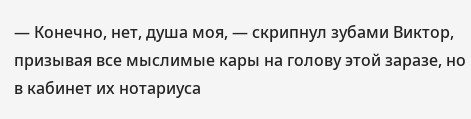— Конечно, нет, душа моя, — скрипнул зубами Виктор, призывая все мыслимые кары на голову этой заразе, но в кабинет их нотариуса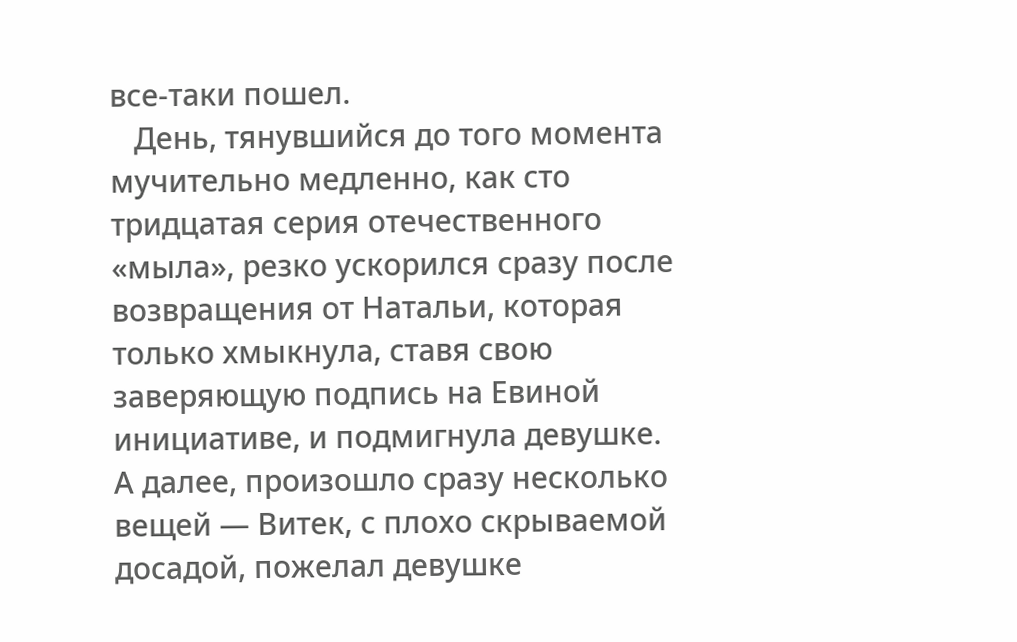все-таки пошел.
   День, тянувшийся до того момента мучительно медленно, как сто тридцатая серия отечественного «мыла», резко ускорился сразу после возвращения от Натальи, которая только хмыкнула, ставя свою заверяющую подпись на Евиной инициативе, и подмигнула девушке. А далее, произошло сразу несколько вещей — Витек, с плохо скрываемой досадой, пожелал девушке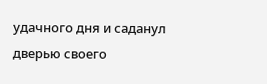удачного дня и саданул дверью своего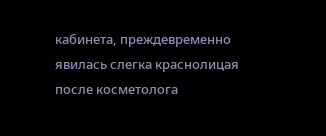кабинета, преждевременно явилась слегка краснолицая после косметолога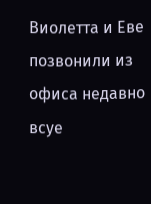Виолетта и Еве позвонили из офиса недавно всуе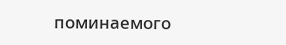поминаемого